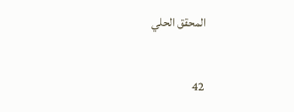المحقق الحلي

42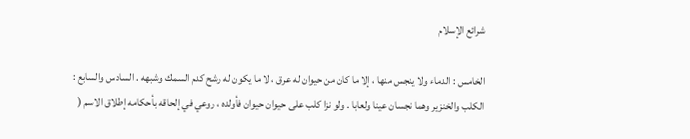شرائع الإسلام

الخامس : الدماء ولا ينجس منها ، إلا ما كان من حيوان له عرق ، لا ما يكون له رشح كدم السمك وشبهه . السادس والسابع : الكلب والخنزير وهما نجسان عينا ولعابا . ولو نزا كلب على حيوان حيوان فأولده ، روعي في إلحاقه بأحكامه إطلاق الاسم (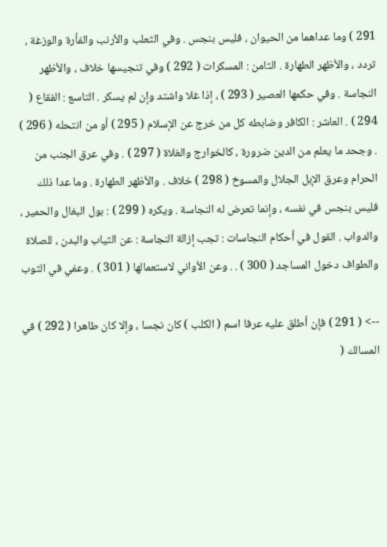291 ) وما عداهما من الحيوان ، فليس بنجس . وفي الثعلب والأرنب والفأرة والوزغة ، تردد ، والأظهر الطهارة . الثامن : المسكرات ( 292 ) وفي تنجيسها خلاف ، والأظهر النجاسة . وفي حكمها العصير ( 293 ) ، إذا غلا واشتد وإن لم يسكر . التاسع : الفقاع ( 294 ) . العاشر : الكافر وضابطه كل من خرج عن الإسلام ( 295 ) أو من انتحله ( 296 ) . وجحد ما يعلم من الدين ضرورة ، كالخوارج والغلاة ( 297 ) . وفي عرق الجنب من الحرام وعرق الإبل الجلال والمسوخ ( 298 ) خلاف . والأظهر الطهارة . وما عدا ذلك فليس بنجس في نفسه ، وإنما تعرض له النجاسة . ويكره ( 299 ) : بول البغال والحمير ، والدواب . القول في أحكام النجاسات : تجب إزالة النجاسة : عن الثياب والبدن ، للصلاة والطواف دخول المساجد ( 300 ) . . وعن الأواني لاستعمالها ( 301 ) . وعفي في الثوب

--> ( 291 ) فإن أطلق عليه عرفا اسم ( الكلب ) كان نجسا ، وإلا كان طاهرا ( 292 ) في المسالك (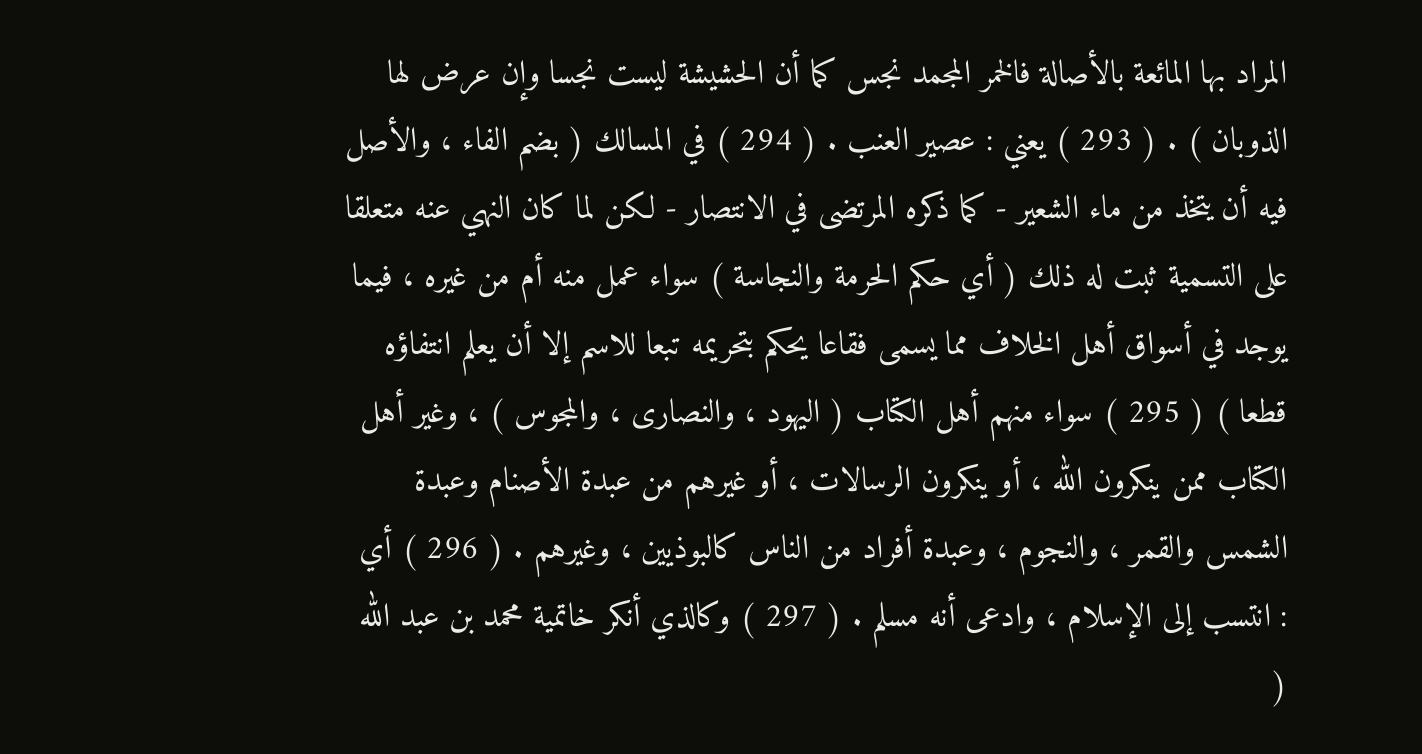المراد بها المائعة بالأصالة فالخمر المجمد نجس كما أن الحشيشة ليست نجسا وإن عرض لها الذوبان ) . ( 293 ) يعني : عصير العنب . ( 294 ) في المسالك ( بضم الفاء ، والأصل فيه أن يتخذ من ماء الشعير - كما ذكره المرتضى في الانتصار - لكن لما كان النهي عنه متعلقا على التسمية ثبت له ذلك ( أي حكم الحرمة والنجاسة ) سواء عمل منه أم من غيره ، فيما يوجد في أسواق أهل الخلاف مما يسمى فقاعا يحكم بتحريمه تبعا للاسم إلا أن يعلم انتفاؤه قطعا ) ( 295 ) سواء منهم أهل الكتاب ( اليهود ، والنصارى ، والمجوس ) ، وغير أهل الكتاب ممن ينكرون الله ، أو ينكرون الرسالات ، أو غيرهم من عبدة الأصنام وعبدة الشمس والقمر ، والنجوم ، وعبدة أفراد من الناس كالبوذيين ، وغيرهم . ( 296 ) أي : انتسب إلى الإسلام ، وادعى أنه مسلم . ( 297 ) وكالذي أنكر خاتمية محمد بن عبد الله (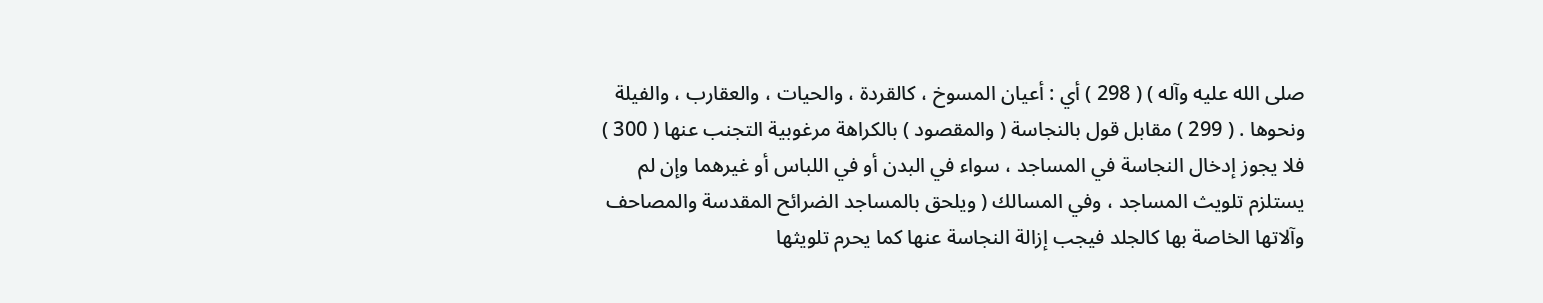صلى الله عليه وآله ) ( 298 ) أي : أعيان المسوخ ، كالقردة ، والحيات ، والعقارب ، والفيلة ونحوها . ( 299 ) مقابل قول بالنجاسة ( والمقصود ) بالكراهة مرغوبية التجنب عنها ( 300 ) فلا يجوز إدخال النجاسة في المساجد ، سواء في البدن أو في اللباس أو غيرهما وإن لم يستلزم تلويث المساجد ، وفي المسالك ( ويلحق بالمساجد الضرائح المقدسة والمصاحف وآلاتها الخاصة بها كالجلد فيجب إزالة النجاسة عنها كما يحرم تلويثها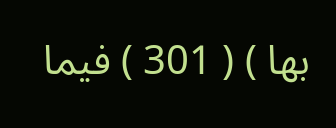بها ) ( 301 ) فيما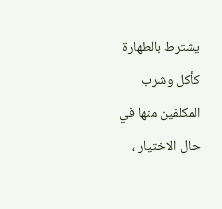يشترط بالطهارة كأكل وشرب المكلفين منها في حال الاختيار ،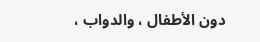دون الأطفال ، والدواب ،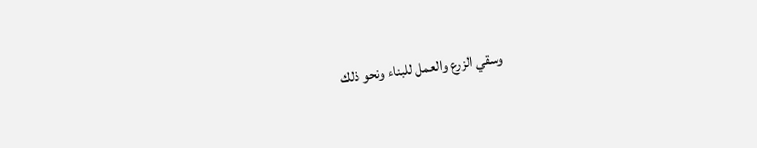وسقي الزرع والعمل للبناء ونحو ذلك